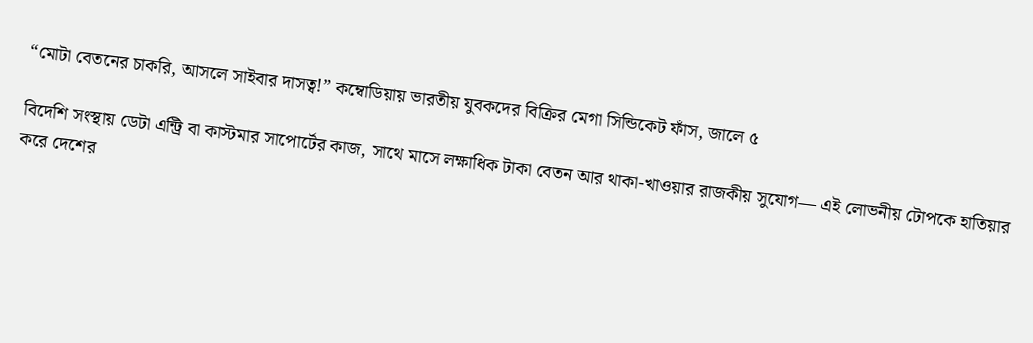“মোটা বেতনের চাকরি, আসলে সাইবার দাসত্ব!” কম্বোডিয়ায় ভারতীয় যুবকদের বিক্রির মেগা সিন্ডিকেট ফাঁস, জালে ৫

বিদেশি সংস্থায় ডেটা এন্ট্রি বা কাস্টমার সাপোর্টের কাজ, সাথে মাসে লক্ষাধিক টাকা বেতন আর থাকা-খাওয়ার রাজকীয় সুযোগ— এই লোভনীয় টোপকে হাতিয়ার করে দেশের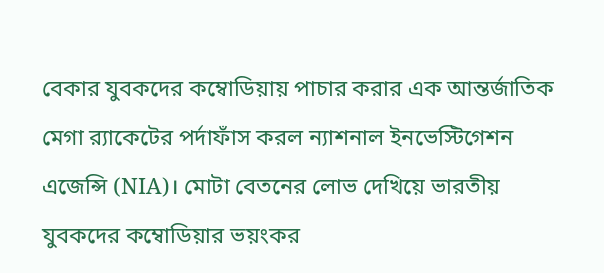বেকার যুবকদের কম্বোডিয়ায় পাচার করার এক আন্তর্জাতিক মেগা র‍্যাকেটের পর্দাফাঁস করল ন্যাশনাল ইনভেস্টিগেশন এজেন্সি (NIA)। মোটা বেতনের লোভ দেখিয়ে ভারতীয় যুবকদের কম্বোডিয়ার ভয়ংকর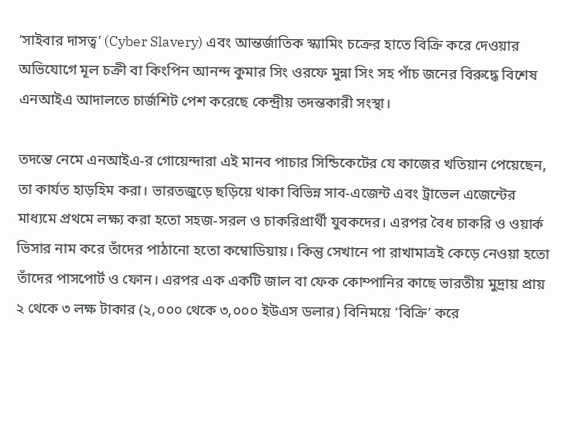‘সাইবার দাসত্ব’ (Cyber Slavery) এবং আন্তর্জাতিক স্ক্যামিং চক্রের হাতে বিক্রি করে দেওয়ার অভিযোগে মূল চক্রী বা কিংপিন আনন্দ কুমার সিং ওরফে মুন্না সিং সহ পাঁচ জনের বিরুদ্ধে বিশেষ এনআইএ আদালতে চার্জশিট পেশ করেছে কেন্দ্রীয় তদন্তকারী সংস্থা।

তদন্তে নেমে এনআইএ-র গোয়েন্দারা এই মানব পাচার সিন্ডিকেটের যে কাজের খতিয়ান পেয়েছেন, তা কার্যত হাড়হিম করা। ভারতজুড়ে ছড়িয়ে থাকা বিভিন্ন সাব-এজেন্ট এবং ট্রাভেল এজেন্টের মাধ্যমে প্রথমে লক্ষ্য করা হতো সহজ-সরল ও চাকরিপ্রার্থী যুবকদের। এরপর বৈধ চাকরি ও ওয়ার্ক ভিসার নাম করে তাঁদের পাঠানো হতো কম্বোডিয়ায়। কিন্তু সেখানে পা রাখামাত্রই কেড়ে নেওয়া হতো তাঁদের পাসপোর্ট ও ফোন। এরপর এক একটি জাল বা ফেক কোম্পানির কাছে ভারতীয় মুদ্রায় প্রায় ২ থেকে ৩ লক্ষ টাকার (২,০০০ থেকে ৩,০০০ ইউএস ডলার) বিনিময়ে ‘বিক্রি’ করে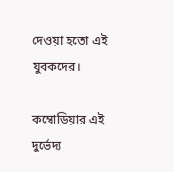দেওয়া হতো এই যুবকদের।

কম্বোডিয়ার এই দুর্ভেদ্য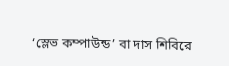‘স্লেভ কম্পাউন্ড’ বা দাস শিবিরে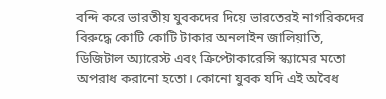বন্দি করে ভারতীয় যুবকদের দিয়ে ভারতেরই নাগরিকদের বিরুদ্ধে কোটি কোটি টাকার অনলাইন জালিয়াতি, ডিজিটাল অ্যারেস্ট এবং ক্রিপ্টোকারেন্সি স্ক্যামের মতো অপরাধ করানো হতো। কোনো যুবক যদি এই অবৈধ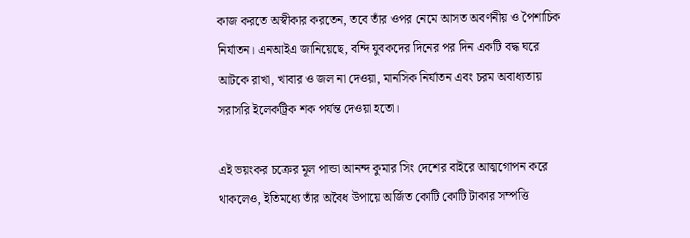কাজ করতে অস্বীকার করতেন, তবে তাঁর ওপর নেমে আসত অবর্ণনীয় ও পৈশাচিক নির্যাতন। এনআইএ জানিয়েছে, বন্দি যুবকদের দিনের পর দিন একটি বদ্ধ ঘরে আটকে রাখা, খাবার ও জল না দেওয়া, মানসিক নির্যাতন এবং চরম অবাধ্যতায় সরাসরি ইলেকট্রিক শক পর্যন্ত দেওয়া হতো।

এই ভয়ংকর চক্রের মূল পান্ডা আনন্দ কুমার সিং দেশের বাইরে আত্মগোপন করে থাকলেও, ইতিমধ্যে তাঁর অবৈধ উপায়ে অর্জিত কোটি কোটি টাকার সম্পত্তি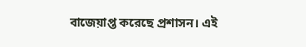বাজেয়াপ্ত করেছে প্রশাসন। এই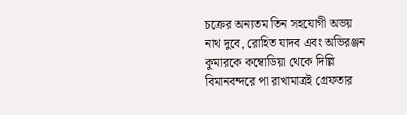চক্রের অন্যতম তিন সহযোগী অভয় নাথ দুবে, রোহিত যাদব এবং অভিরঞ্জন কুমারকে কম্বোডিয়া থেকে দিল্লি বিমানবন্দরে পা রাখামাত্রই গ্রেফতার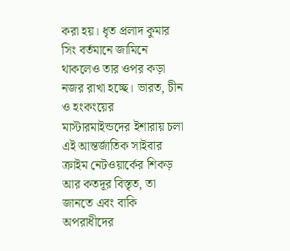করা হয়। ধৃত প্রলাদ কুমার সিং বর্তমানে জামিনে থাকলেও তার ওপর কড়া নজর রাখা হচ্ছে। ভারত, চীন ও হংকংয়ের মাস্টারমাইন্ডদের ইশারায় চলা এই আন্তর্জাতিক সাইবার ক্রাইম নেটওয়ার্কের শিকড় আর কতদূর বিস্তৃত, তা জানতে এবং বাকি অপরাধীদের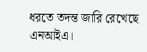ধরতে তদন্ত জারি রেখেছে এনআইএ।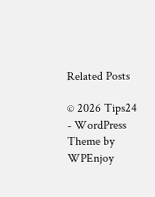Related Posts

© 2026 Tips24 - WordPress Theme by WPEnjoy